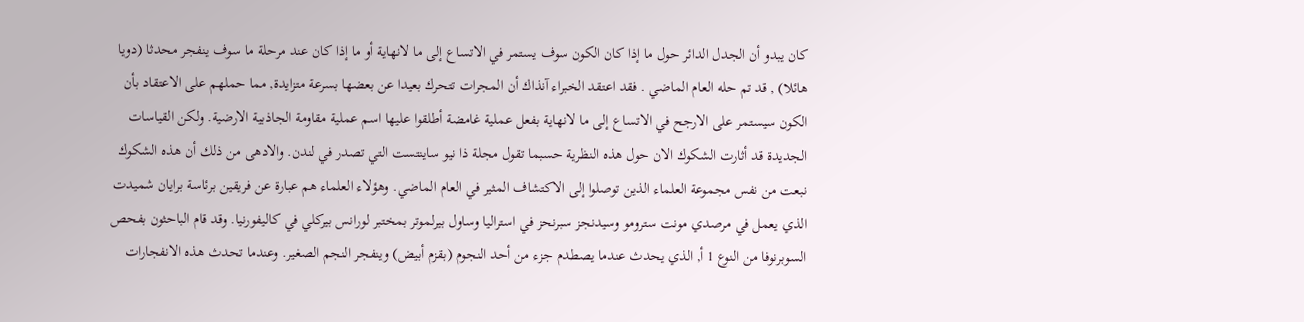كان يبدو أن الجدل الدائر حول ما إذا كان الكون سوف يستمر في الاتساع إلى ما لانهاية أو ما إذا كان عند مرحلة ما سوف ينفجر محدثا (دويا هائلا) , قد تم حله العام الماضي . فقد اعتقد الخبراء آنذاك أن المجرات تتحرك بعيدا عن بعضها بسرعة متزايدة, مما حملهم على الاعتقاد بأن الكون سيستمر على الارجح في الاتساع إلى ما لانهاية بفعل عملية غامضة أطلقوا عليها اسم عملية مقاومة الجاذبية الارضية. ولكن القياسات الجديدة قد أثارت الشكوك الان حول هذه النظرية حسبما تقول مجلة ذا نيو ساينتست التي تصدر في لندن. والادهى من ذلك أن هذه الشكوك نبعت من نفس مجموعة العلماء الذين توصلوا إلى الاكتشاف المثير في العام الماضي. وهؤلاء العلماء هم عبارة عن فريقين برئاسة برايان شميدت الذي يعمل في مرصدي مونت سترومو وسيدنجز سبرنحز في استراليا وساول بيرلموتر بمختبر لورانس بيركلي في كاليفورنيا. وقد قام الباحثون بفحص السوبرنوفا من النوع 1 أ, الذي يحدث عندما يصطدم جزء من أحد النجوم (بقزم أبيض) وينفجر النجم الصغير. وعندما تحدث هذه الانفجارات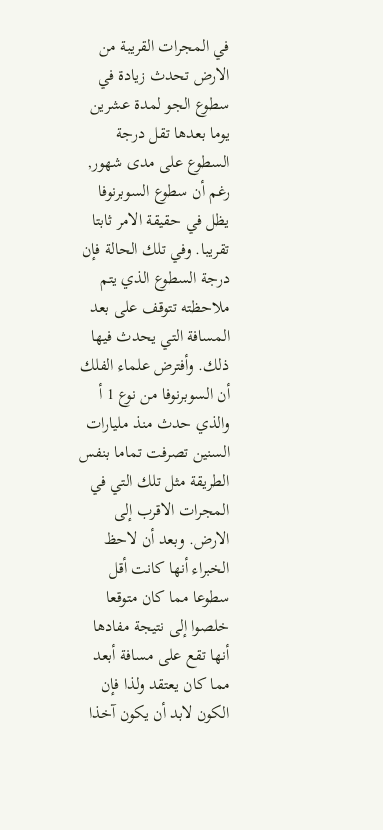في المجرات القريبة من الارض تحدث زيادة في سطوع الجو لمدة عشرين يوما بعدها تقل درجة السطوع على مدى شهور, رغم أن سطوع السوبرنوفا يظل في حقيقة الامر ثابتا تقريبا. وفي تلك الحالة فإن درجة السطوع الذي يتم ملاحظته تتوقف على بعد المسافة التي يحدث فيها ذلك. وأفترض علماء الفلك أن السوبرنوفا من نوع 1 أ والذي حدث منذ مليارات السنين تصرفت تماما بنفس الطريقة مثل تلك التي في المجرات الاقرب إلى الارض. وبعد أن لاحظ الخبراء أنها كانت أقل سطوعا مما كان متوقعا خلصوا إلى نتيجة مفادها أنها تقع على مسافة أبعد مما كان يعتقد ولذا فإن الكون لابد أن يكون آخذا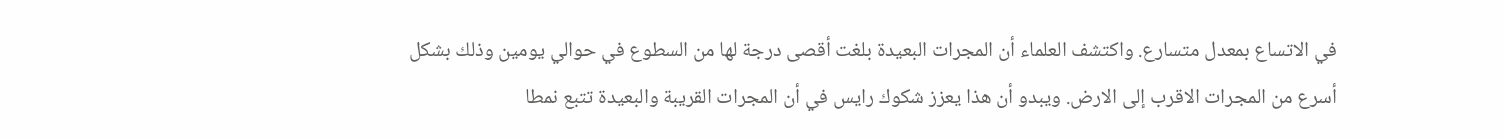في الاتساع بمعدل متسارع. واكتشف العلماء أن المجرات البعيدة بلغت أقصى درجة لها من السطوع في حوالي يومين وذلك بشكل أسرع من المجرات الاقرب إلى الارض. ويبدو أن هذا يعزز شكوك رايس في أن المجرات القريبة والبعيدة تتبع نمطا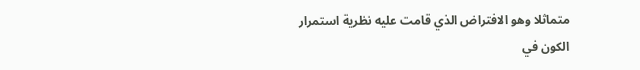متماثلا وهو الافتراض الذي قامت عليه نظرية استمرار الكون في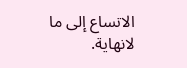الاتساع إلى ما لانهاية.